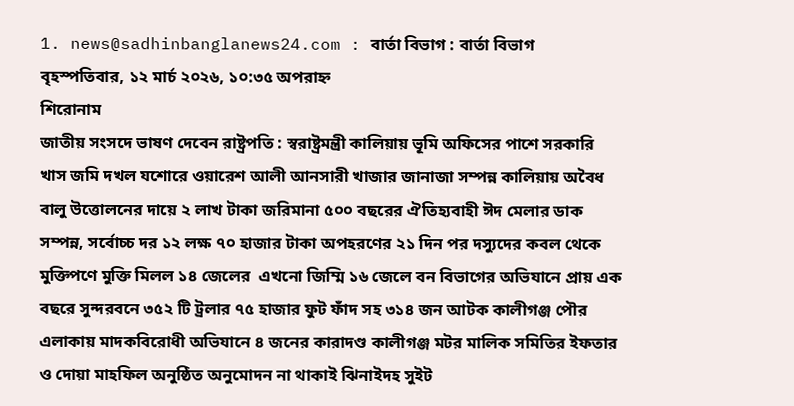1. news@sadhinbanglanews24.com : বার্তা বিভাগ : বার্তা বিভাগ
বৃহস্পতিবার, ১২ মার্চ ২০২৬, ১০:৩৫ অপরাহ্ন
শিরোনাম
জাতীয় সংসদে ভাষণ দেবেন রাষ্ট্রপতি : স্বরাষ্ট্রমন্ত্রী কালিয়ায় ভূমি অফিসের পাশে সরকারি খাস জমি দখল যশোরে ওয়ারেশ আলী আনসারী খাজার জানাজা সম্পন্ন কালিয়ায় অবৈধ বালু উত্তোলনের দায়ে ২ লাখ টাকা জরিমানা ৫০০ বছরের ঐতিহ্যবাহী ঈদ মেলার ডাক সম্পন্ন, সর্বোচ্চ দর ১২ লক্ষ ৭০ হাজার টাকা অপহরণের ২১ দিন পর দস্যুদের কবল থেকে  মুক্তিপণে মুক্তি মিলল ১৪ জেলের  এখনো জিম্মি ১৬ জেলে বন বিভাগের অভিযানে প্রায় এক বছরে সুন্দরবনে ৩৫২ টি ট্রলার ৭৫ হাজার ফুট ফাঁদ সহ ৩১৪ জন আটক কালীগঞ্জ পৌর এলাকায় মাদকবিরোধী অভিযানে ৪ জনের কারাদণ্ড কালীগঞ্জ মটর মালিক সমিতির ইফতার ও দোয়া মাহফিল অনুষ্ঠিত অনুমোদন না থাকাই ঝিনাইদহ সুইট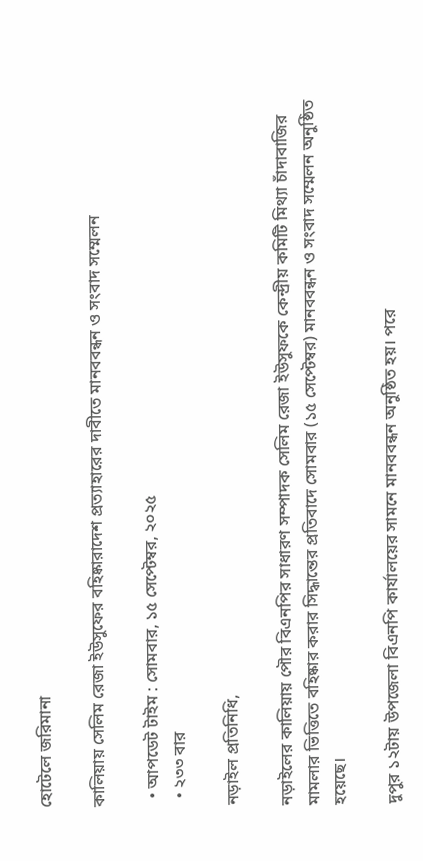হোটেলে জরিমানা

কালিয়ায় সেলিম রেজা ইউসুফের বহিষ্কারাদেশ প্রত্যাহারের দাবীতে মানববন্ধন ও সংবাদ সম্মেলন

  • আপডেট টাইম : সোমবার, ১৫ সেপ্টেম্বর, ২০২৫
  • ২৩৩ বার

নড়াইল প্রতিনিধি,

নড়াইলের কালিয়ায় পৌর বিএনপির সাধারণ সম্পাদক সেলিম রেজা ইউসুফকে কেন্দ্রীয় কমিটি মিথ্যা চাঁদাবাজির মামলার ভিত্তিতে বহিষ্কার করার সিদ্ধান্তের প্রতিবাদে সোমবার (১৫ সেপ্টেম্বর) মানববন্ধন ও সংবাদ সম্মেলন অনুষ্ঠিত হয়েছে।

দুপুর ১২টায় উপজেলা বিএনপি কার্যালয়ের সামনে মানববন্ধন অনুষ্ঠিত হয়। পরে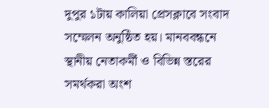দুপুর ১টায় কালিয়া প্রেসক্লাবে সংবাদ সম্মেলন অনুষ্ঠিত হয়। মানববন্ধনে স্থানীয় নেতাকর্মী ও বিভিন্ন স্তরের সমর্থকরা অংশ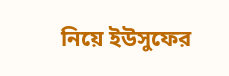নিয়ে ইউসুফের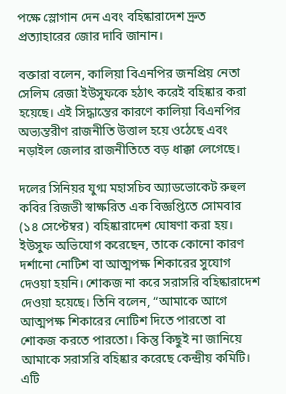পক্ষে স্লোগান দেন এবং বহিষ্কারাদেশ দ্রুত প্রত্যাহারের জোর দাবি জানান।

বক্তারা বলেন, কালিয়া বিএনপির জনপ্রিয় নেতা সেলিম রেজা ইউসুফকে হঠাৎ করেই বহিষ্কার করা হয়েছে। এই সিদ্ধান্তের কারণে কালিয়া বিএনপির অভ্যন্তরীণ রাজনীতি উত্তাল হয়ে ওঠেছে এবং নড়াইল জেলার রাজনীতিতে বড় ধাক্কা লেগেছে।

দলের সিনিয়র যুগ্ম মহাসচিব অ্যাডভোকেট রুহুল কবির রিজভী স্বাক্ষরিত এক বিজ্ঞপ্তিতে সোমবার (১৪ সেপ্টেম্বর) বহিষ্কারাদেশ ঘোষণা করা হয়। ইউসুফ অভিযোগ করেছেন, তাকে কোনো কারণ দর্শানো নোটিশ বা আত্মপক্ষ শিকারের সুযোগ দেওয়া হয়নি। শোকজ না করে সরাসরি বহিষ্কারাদেশ দেওয়া হয়েছে। তিনি বলেন, “আমাকে আগে আত্মপক্ষ শিকারের নোটিশ দিতে পারতো বা শোকজ করতে পারতো। কিন্তু কিছুই না জানিয়ে আমাকে সরাসরি বহিষ্কার করেছে কেন্দ্রীয় কমিটি। এটি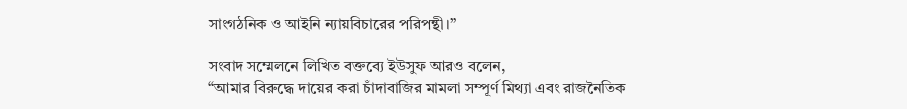সাংগঠনিক ও আইনি ন্যায়বিচারের পরিপন্থী।”

সংবাদ সম্মেলনে লিখিত বক্তব্যে ইউসুফ আরও বলেন,
“আমার বিরুদ্ধে দায়ের করা চাঁদাবাজির মামলা সম্পূর্ণ মিথ্যা এবং রাজনৈতিক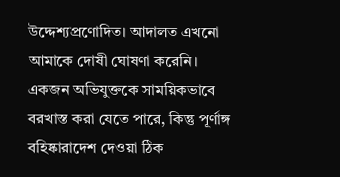উদ্দেশ্যপ্রণোদিত। আদালত এখনো আমাকে দোষী ঘোষণা করেনি। একজন অভিযুক্তকে সাময়িকভাবে বরখাস্ত করা যেতে পারে, কিন্তু পূর্ণাঙ্গ বহিষ্কারাদেশ দেওয়া ঠিক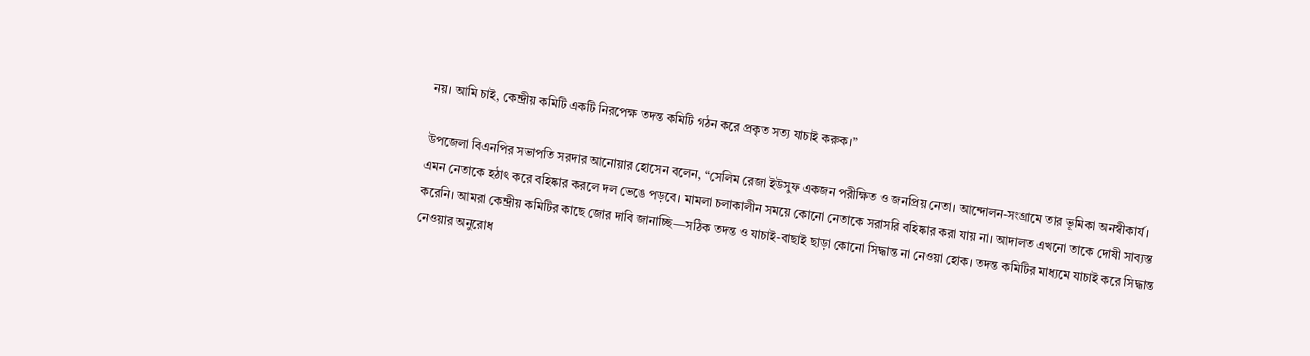নয়। আমি চাই, কেন্দ্রীয় কমিটি একটি নিরপেক্ষ তদন্ত কমিটি গঠন করে প্রকৃত সত্য যাচাই করুক।”

উপজেলা বিএনপির সভাপতি সরদার আনোয়ার হোসেন বলেন, “সেলিম রেজা ইউসুফ একজন পরীক্ষিত ও জনপ্রিয় নেতা। আন্দোলন-সংগ্রামে তার ভূমিকা অনস্বীকার্য। এমন নেতাকে হঠাৎ করে বহিষ্কার করলে দল ভেঙে পড়বে। মামলা চলাকালীন সময়ে কোনো নেতাকে সরাসরি বহিষ্কার করা যায় না। আদালত এখনো তাকে দোষী সাব্যস্ত করেনি। আমরা কেন্দ্রীয় কমিটির কাছে জোর দাবি জানাচ্ছি—সঠিক তদন্ত ও যাচাই-বাছাই ছাড়া কোনো সিদ্ধান্ত না নেওয়া হোক। তদন্ত কমিটির মাধ্যমে যাচাই করে সিদ্ধান্ত নেওয়ার অনুরোধ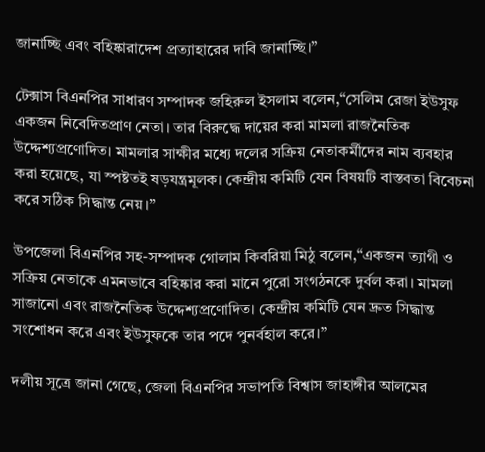জানাচ্ছি এবং বহিষ্কারাদেশ প্রত্যাহারের দাবি জানাচ্ছি।”

টেক্সাস বিএনপির সাধারণ সম্পাদক জহিরুল ইসলাম বলেন,“সেলিম রেজা ইউসুফ একজন নিবেদিতপ্রাণ নেতা। তার বিরুদ্ধে দায়ের করা মামলা রাজনৈতিক উদ্দেশ্যপ্রণোদিত। মামলার সাক্ষীর মধ্যে দলের সক্রিয় নেতাকর্মীদের নাম ব্যবহার করা হয়েছে, যা স্পষ্টতই ষড়যন্ত্রমূলক। কেন্দ্রীয় কমিটি যেন বিষয়টি বাস্তবতা বিবেচনা করে সঠিক সিদ্ধান্ত নেয়।”

উপজেলা বিএনপির সহ-সম্পাদক গোলাম কিবরিয়া মিঠু বলেন,“একজন ত্যাগী ও সক্রিয় নেতাকে এমনভাবে বহিষ্কার করা মানে পুরো সংগঠনকে দুর্বল করা। মামলা সাজানো এবং রাজনৈতিক উদ্দেশ্যপ্রণোদিত। কেন্দ্রীয় কমিটি যেন দ্রুত সিদ্ধান্ত সংশোধন করে এবং ইউসুফকে তার পদে পুনর্বহাল করে।”

দলীয় সূত্রে জানা গেছে, জেলা বিএনপির সভাপতি বিশ্বাস জাহাঙ্গীর আলমের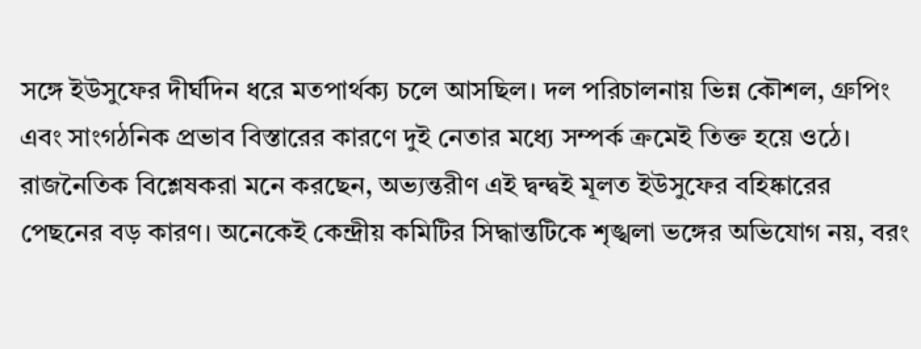সঙ্গে ইউসুফের দীর্ঘদিন ধরে মতপার্থক্য চলে আসছিল। দল পরিচালনায় ভিন্ন কৌশল, গ্রুপিং এবং সাংগঠনিক প্রভাব বিস্তারের কারণে দুই নেতার মধ্যে সম্পর্ক ক্রমেই তিক্ত হয়ে ওঠে। রাজনৈতিক বিশ্লেষকরা মনে করছেন, অভ্যন্তরীণ এই দ্বন্দ্বই মূলত ইউসুফের বহিষ্কারের পেছনের বড় কারণ। অনেকেই কেন্দ্রীয় কমিটির সিদ্ধান্তটিকে শৃঙ্খলা ভঙ্গের অভিযোগ নয়, বরং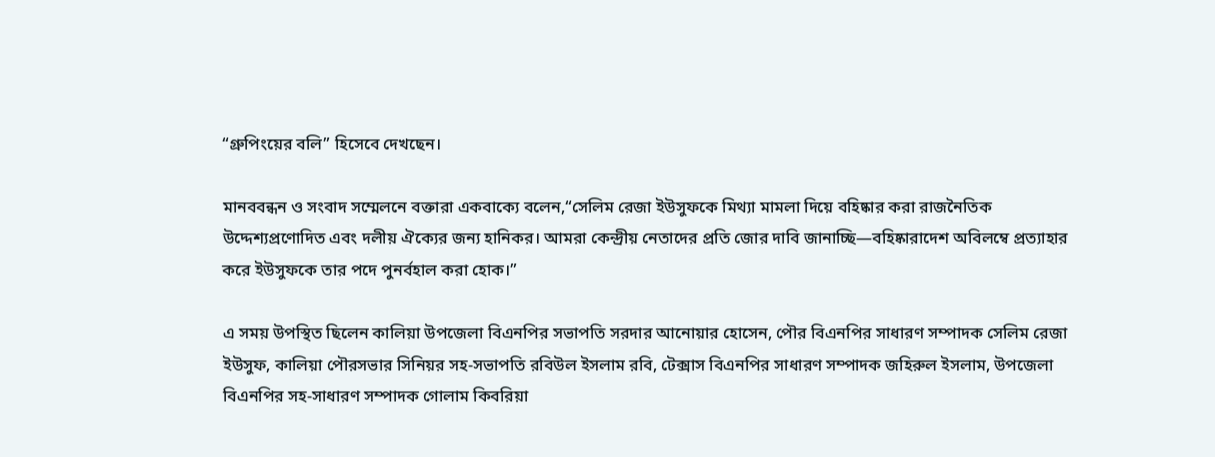“গ্রুপিংয়ের বলি” হিসেবে দেখছেন।

মানববন্ধন ও সংবাদ সম্মেলনে বক্তারা একবাক্যে বলেন,“সেলিম রেজা ইউসুফকে মিথ্যা মামলা দিয়ে বহিষ্কার করা রাজনৈতিক উদ্দেশ্যপ্রণোদিত এবং দলীয় ঐক্যের জন্য হানিকর। আমরা কেন্দ্রীয় নেতাদের প্রতি জোর দাবি জানাচ্ছি—বহিষ্কারাদেশ অবিলম্বে প্রত্যাহার করে ইউসুফকে তার পদে পুনর্বহাল করা হোক।”

এ সময় উপস্থিত ছিলেন কালিয়া উপজেলা বিএনপির সভাপতি সরদার আনোয়ার হোসেন, পৌর বিএনপির সাধারণ সম্পাদক সেলিম রেজা ইউসুফ, কালিয়া পৌরসভার সিনিয়র সহ-সভাপতি রবিউল ইসলাম রবি, টেক্সাস বিএনপির সাধারণ সম্পাদক জহিরুল ইসলাম, উপজেলা বিএনপির সহ-সাধারণ সম্পাদক গোলাম কিবরিয়া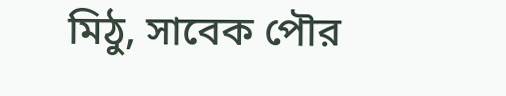মিঠু, সাবেক পৌর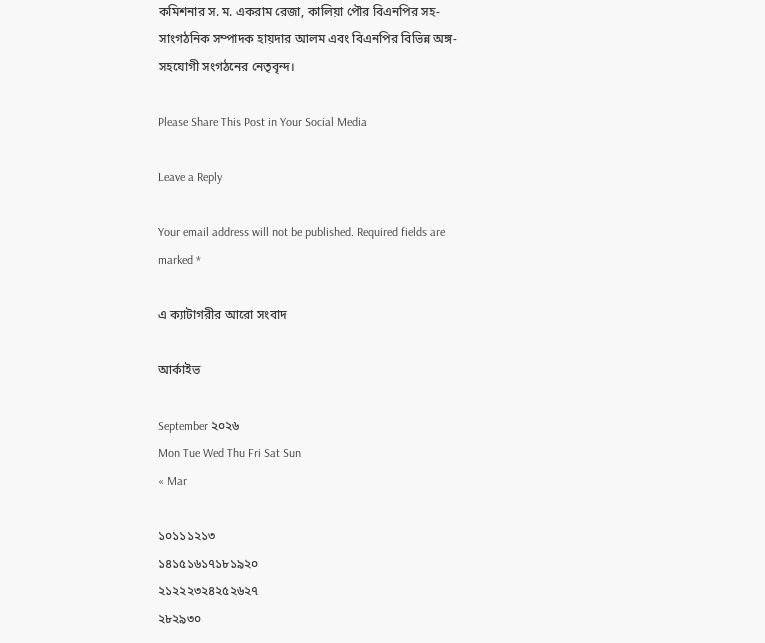কমিশনার স. ম. একরাম রেজা, কালিয়া পৌর বিএনপির সহ-সাংগঠনিক সম্পাদক হায়দার আলম এবং বিএনপির বিভিন্ন অঙ্গ-সহযোগী সংগঠনের নেতৃবৃন্দ।

Please Share This Post in Your Social Media

Leave a Reply

Your email address will not be published. Required fields are marked *

এ ক্যাটাগরীর আরো সংবাদ

আর্কাইভ

September ২০২৬
Mon Tue Wed Thu Fri Sat Sun
« Mar

১০১১১২১৩
১৪১৫১৬১৭১৮১৯২০
২১২২২৩২৪২৫২৬২৭
২৮২৯৩০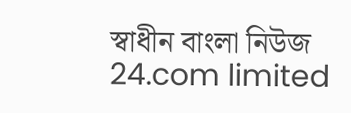স্বাধীন বাংলা নিউজ 24.com limited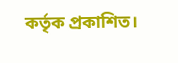কর্তৃক প্রকাশিত।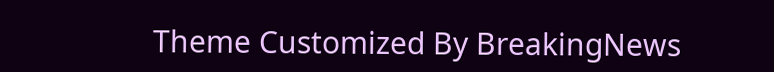Theme Customized By BreakingNews